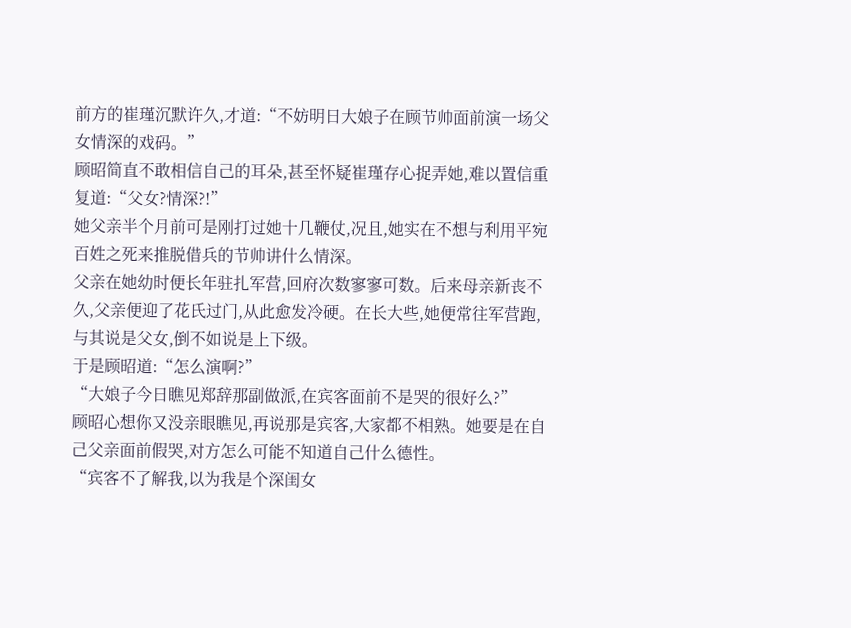前方的崔瑾沉默许久,才道:“不妨明日大娘子在顾节帅面前演一场父女情深的戏码。”
顾昭简直不敢相信自己的耳朵,甚至怀疑崔瑾存心捉弄她,难以置信重复道:“父女?情深?!”
她父亲半个月前可是刚打过她十几鞭仗,况且,她实在不想与利用平宛百姓之死来推脱借兵的节帅讲什么情深。
父亲在她幼时便长年驻扎军营,回府次数寥寥可数。后来母亲新丧不久,父亲便迎了花氏过门,从此愈发冷硬。在长大些,她便常往军营跑,与其说是父女,倒不如说是上下级。
于是顾昭道:“怎么演啊?”
“大娘子今日瞧见郑辞那副做派,在宾客面前不是哭的很好么?”
顾昭心想你又没亲眼瞧见,再说那是宾客,大家都不相熟。她要是在自己父亲面前假哭,对方怎么可能不知道自己什么德性。
“宾客不了解我,以为我是个深闺女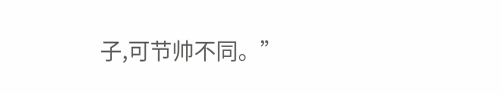子,可节帅不同。”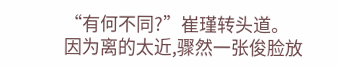“有何不同?”崔瑾转头道。
因为离的太近,骤然一张俊脸放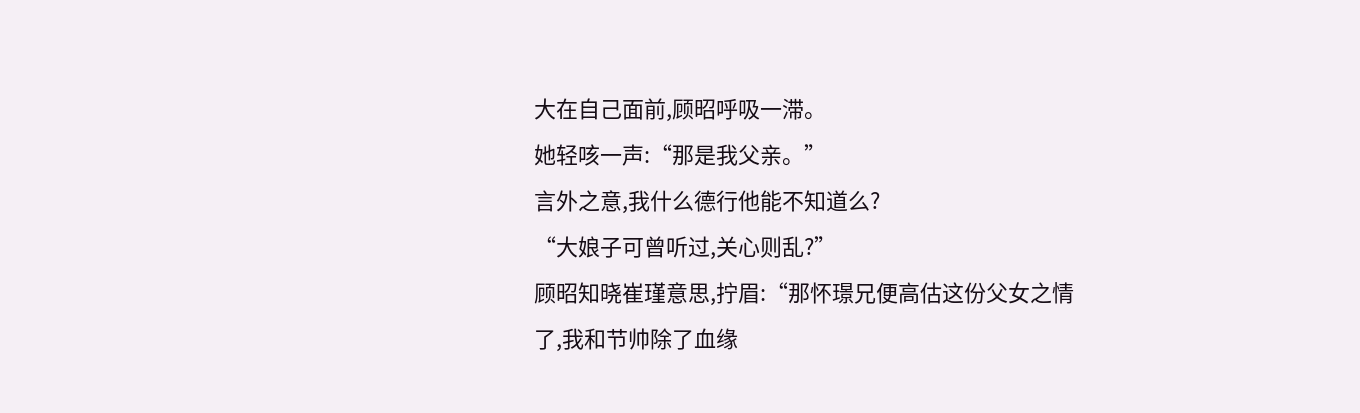大在自己面前,顾昭呼吸一滞。
她轻咳一声:“那是我父亲。”
言外之意,我什么德行他能不知道么?
“大娘子可曾听过,关心则乱?”
顾昭知晓崔瑾意思,拧眉:“那怀璟兄便高估这份父女之情了,我和节帅除了血缘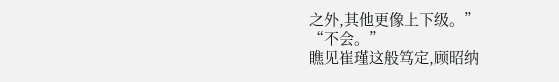之外,其他更像上下级。”
“不会。”
瞧见崔瑾这般笃定,顾昭纳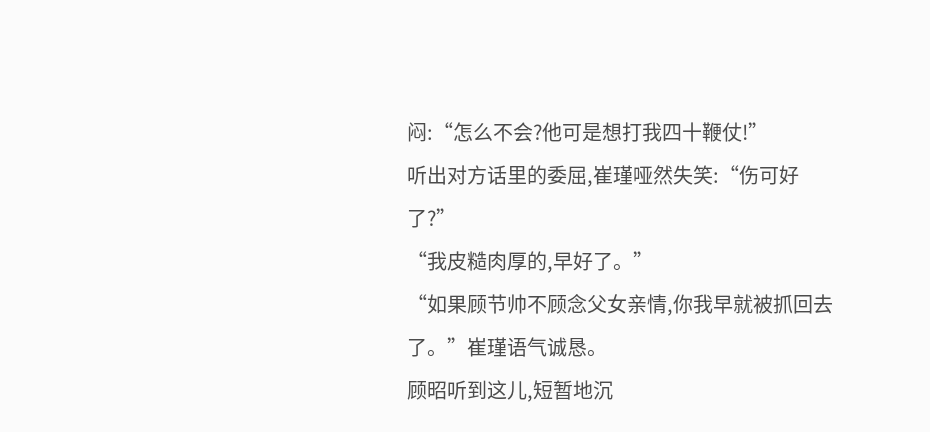闷:“怎么不会?他可是想打我四十鞭仗!”
听出对方话里的委屈,崔瑾哑然失笑:“伤可好了?”
“我皮糙肉厚的,早好了。”
“如果顾节帅不顾念父女亲情,你我早就被抓回去了。”崔瑾语气诚恳。
顾昭听到这儿,短暂地沉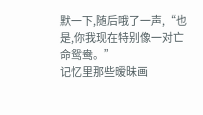默一下,随后哦了一声,“也是,你我现在特别像一对亡命鸳鸯。”
记忆里那些暧昧画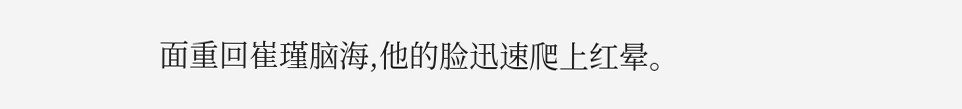面重回崔瑾脑海,他的脸迅速爬上红晕。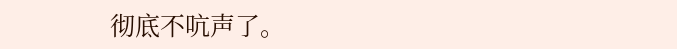彻底不吭声了。